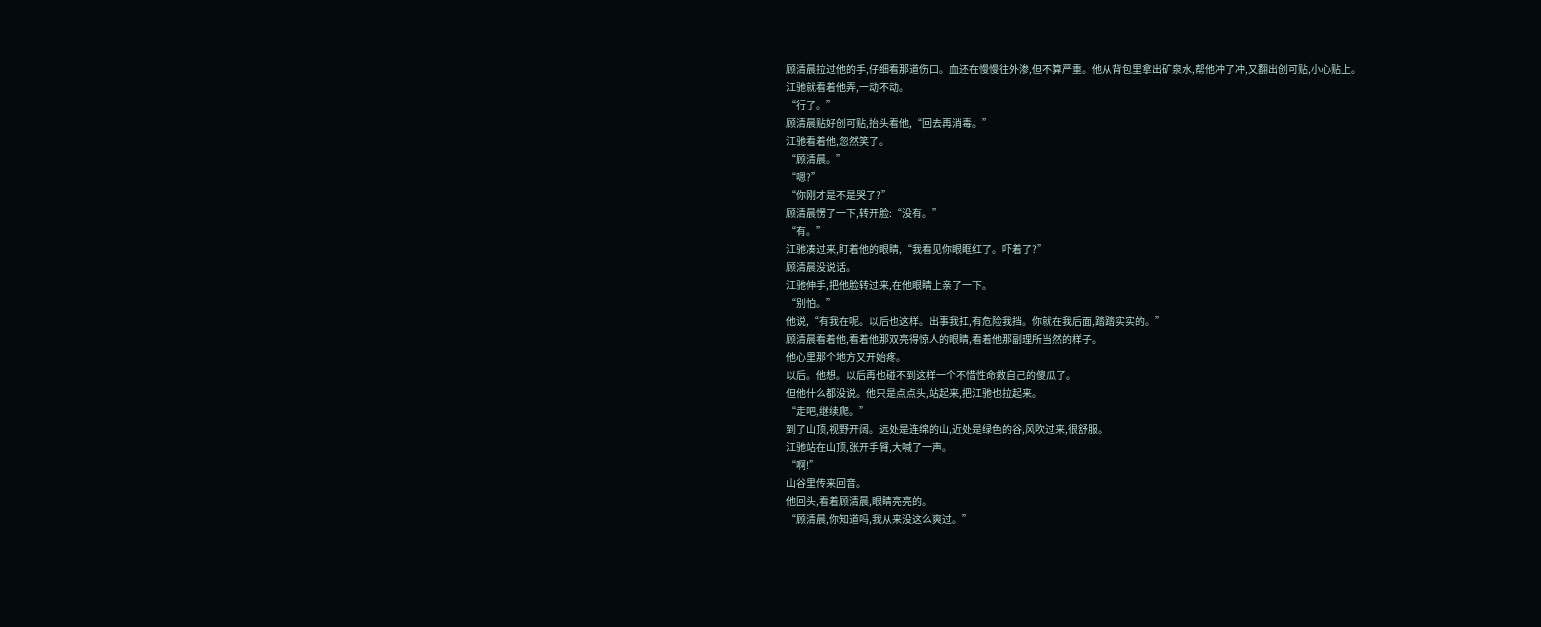顾清晨拉过他的手,仔细看那道伤口。血还在慢慢往外渗,但不算严重。他从背包里拿出矿泉水,帮他冲了冲,又翻出创可贴,小心贴上。
江驰就看着他弄,一动不动。
“行了。”
顾清晨贴好创可贴,抬头看他,“回去再消毒。”
江驰看着他,忽然笑了。
“顾清晨。”
“嗯?”
“你刚才是不是哭了?”
顾清晨愣了一下,转开脸:“没有。”
“有。”
江驰凑过来,盯着他的眼睛,“我看见你眼眶红了。吓着了?”
顾清晨没说话。
江驰伸手,把他脸转过来,在他眼睛上亲了一下。
“别怕。”
他说,“有我在呢。以后也这样。出事我扛,有危险我挡。你就在我后面,踏踏实实的。”
顾清晨看着他,看着他那双亮得惊人的眼睛,看着他那副理所当然的样子。
他心里那个地方又开始疼。
以后。他想。以后再也碰不到这样一个不惜性命救自己的傻瓜了。
但他什么都没说。他只是点点头,站起来,把江驰也拉起来。
“走吧,继续爬。”
到了山顶,视野开阔。远处是连绵的山,近处是绿色的谷,风吹过来,很舒服。
江驰站在山顶,张开手臂,大喊了一声。
“啊!”
山谷里传来回音。
他回头,看着顾清晨,眼睛亮亮的。
“顾清晨,你知道吗,我从来没这么爽过。”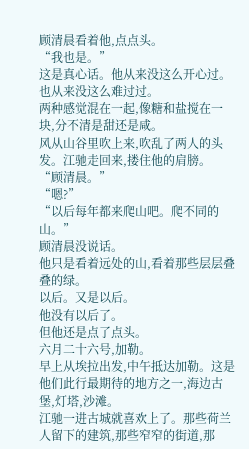顾清晨看着他,点点头。
“我也是。”
这是真心话。他从来没这么开心过。也从来没这么难过过。
两种感觉混在一起,像糖和盐搅在一块,分不清是甜还是咸。
风从山谷里吹上来,吹乱了两人的头发。江驰走回来,搂住他的肩膀。
“顾清晨。”
“嗯?”
“以后每年都来爬山吧。爬不同的山。”
顾清晨没说话。
他只是看着远处的山,看着那些层层叠叠的绿。
以后。又是以后。
他没有以后了。
但他还是点了点头。
六月二十六号,加勒。
早上从埃拉出发,中午抵达加勒。这是他们此行最期待的地方之一,海边古堡,灯塔,沙滩。
江驰一进古城就喜欢上了。那些荷兰人留下的建筑,那些窄窄的街道,那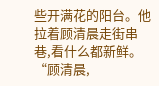些开满花的阳台。他拉着顾清晨走街串巷,看什么都新鲜。
“顾清晨,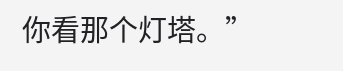你看那个灯塔。”